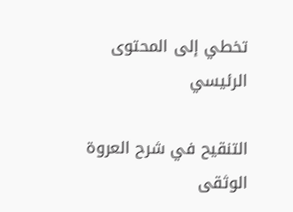تخطي إلى المحتوى الرئيسي

التنقيح في شرح العروة الوثقى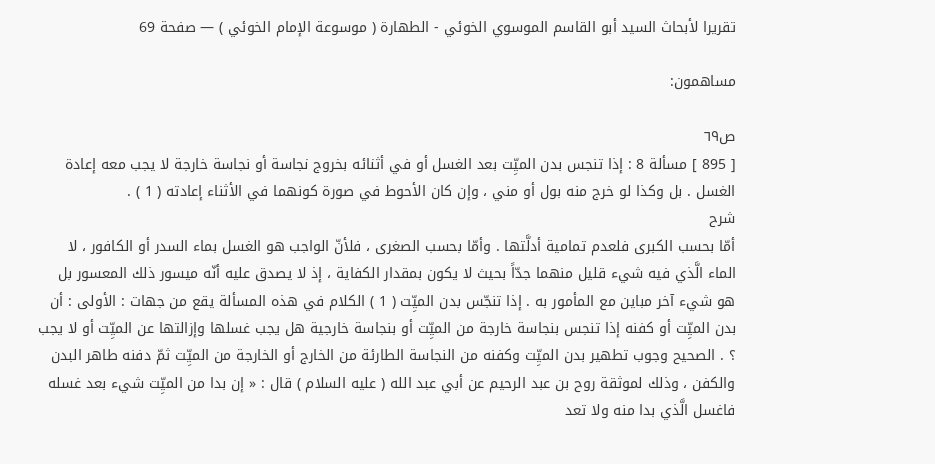تقريرا لأبحاث السيد أبو القاسم الموسوي الخوئي - الطهارة ( موسوعة الإمام الخوئي ) — صفحة 69

مساهمون:

ص٦٩
[ 895 ] مسألة 8 : إذا تنجس بدن الميِّت بعد الغسل أو في أثنائه بخروج نجاسة أو نجاسة خارجة لا يجب معه إعادة الغسل . بل وكذا لو خرج منه بول أو مني ، وإن كان الأحوط في صورة كونهما في الأثناء إعادته ( 1 ) .
شرح
أمّا بحسب الكبرى فلعدم تمامية أدلَّتها . وأمّا بحسب الصغرى ، فلأنّ الواجب هو الغسل بماء السدر أو الكافور ، لا الماء الَّذي فيه شيء قليل منهما جدّاً بحيث لا يكون بمقدار الكفاية ، إذ لا يصدق عليه أنّه ميسور ذلك المعسور بل هو شيء آخر مباين مع المأمور به . إذا تنجّس بدن الميِّت ( 1 ) الكلام في هذه المسألة يقع من جهات : الأولى : أن بدن الميِّت أو كفنه إذا تنجس بنجاسة خارجة من الميِّت أو بنجاسة خارجية هل يجب غسلها وإزالتها عن الميِّت أو لا يجب ؟ . الصحيح وجوب تطهير بدن الميِّت وكفنه من النجاسة الطارئة من الخارج أو الخارجة من الميِّت ثمّ دفنه طاهر البدن والكفن ، وذلك لموثقة روح بن عبد الرحيم عن أبي عبد الله ( عليه السلام ) قال : « إن بدا من الميِّت شيء بعد غسله فاغسل الَّذي بدا منه ولا تعد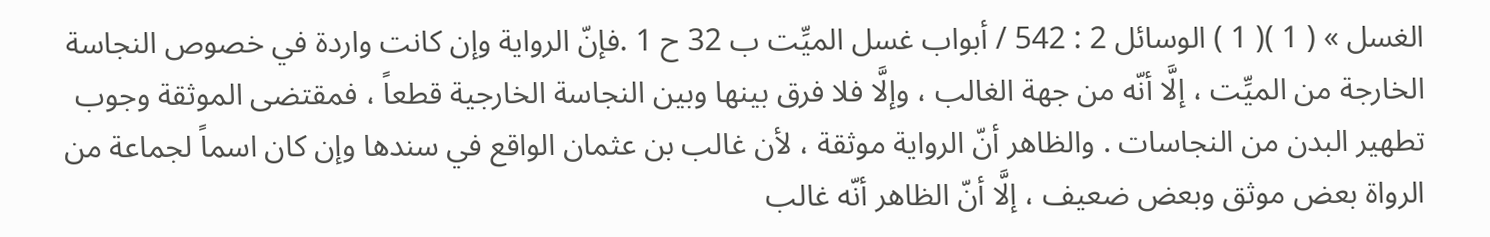الغسل » ( 1 )( 1 ) الوسائل 2 : 542 / أبواب غسل الميِّت ب 32 ح 1 .فإنّ الرواية وإن كانت واردة في خصوص النجاسة الخارجة من الميِّت ، إلَّا أنّه من جهة الغالب ، وإلَّا فلا فرق بينها وبين النجاسة الخارجية قطعاً ، فمقتضى الموثقة وجوب تطهير البدن من النجاسات . والظاهر أنّ الرواية موثقة ، لأن غالب بن عثمان الواقع في سندها وإن كان اسماً لجماعة من الرواة بعض موثق وبعض ضعيف ، إلَّا أنّ الظاهر أنّه غالب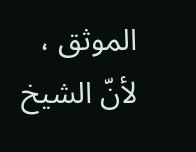الموثق ، لأنّ الشيخ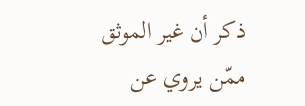ذكر أن غير الموثق ممّن يروي عن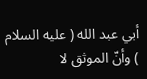أبي عبد الله ( عليه السلام ) وأنّ الموثق لا